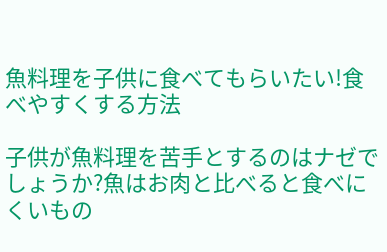魚料理を子供に食べてもらいたい!食べやすくする方法

子供が魚料理を苦手とするのはナゼでしょうか?魚はお肉と比べると食べにくいもの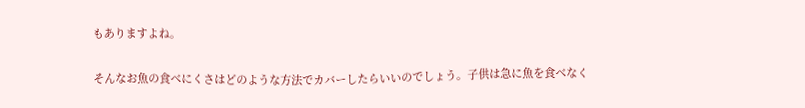もありますよね。

そんなお魚の食べにくさはどのような方法でカバーしたらいいのでしょう。子供は急に魚を食べなく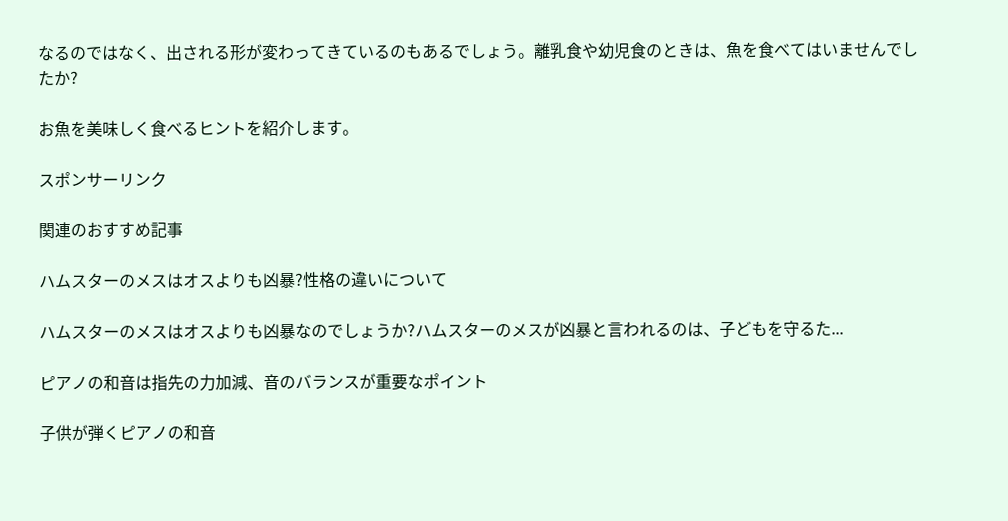なるのではなく、出される形が変わってきているのもあるでしょう。離乳食や幼児食のときは、魚を食べてはいませんでしたか?

お魚を美味しく食べるヒントを紹介します。

スポンサーリンク

関連のおすすめ記事

ハムスターのメスはオスよりも凶暴?性格の違いについて

ハムスターのメスはオスよりも凶暴なのでしょうか?ハムスターのメスが凶暴と言われるのは、子どもを守るた...

ピアノの和音は指先の力加減、音のバランスが重要なポイント

子供が弾くピアノの和音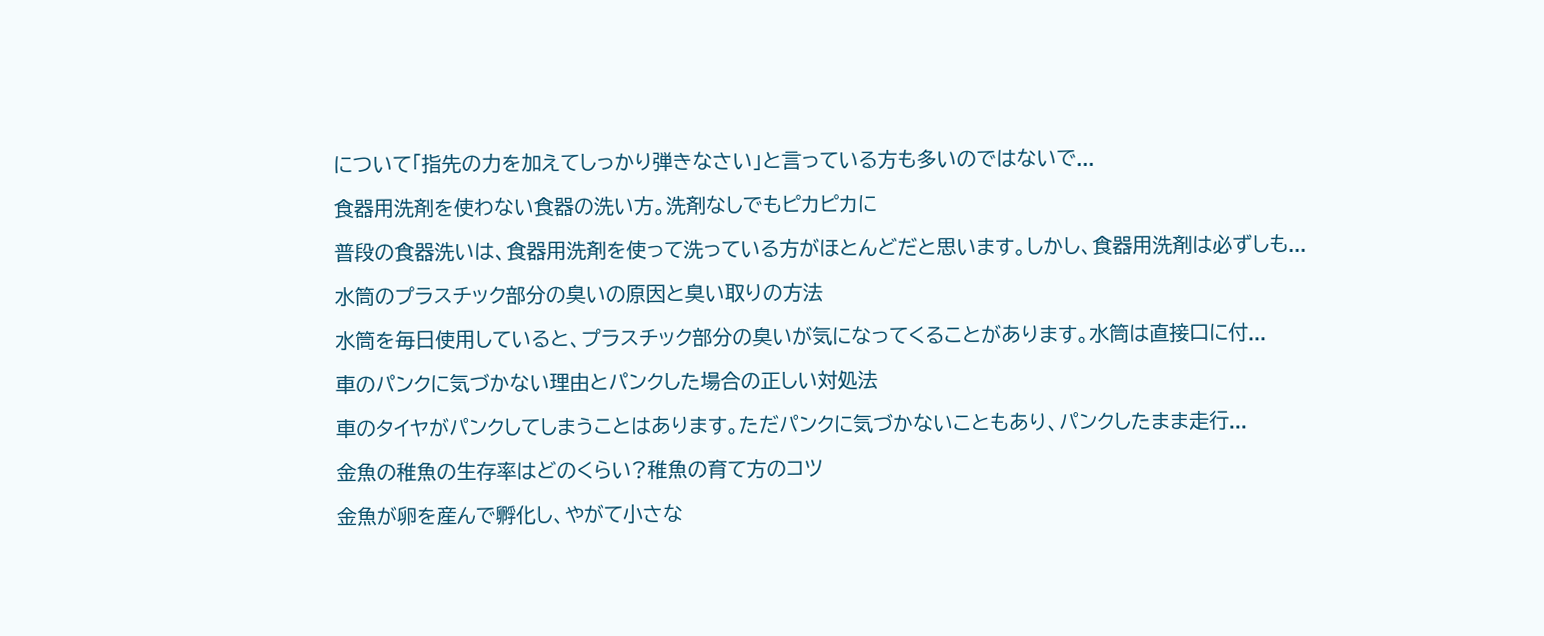について「指先の力を加えてしっかり弾きなさい」と言っている方も多いのではないで...

食器用洗剤を使わない食器の洗い方。洗剤なしでもピカピカに

普段の食器洗いは、食器用洗剤を使って洗っている方がほとんどだと思います。しかし、食器用洗剤は必ずしも...

水筒のプラスチック部分の臭いの原因と臭い取りの方法

水筒を毎日使用していると、プラスチック部分の臭いが気になってくることがあります。水筒は直接口に付...

車のパンクに気づかない理由とパンクした場合の正しい対処法

車のタイヤがパンクしてしまうことはあります。ただパンクに気づかないこともあり、パンクしたまま走行...

金魚の稚魚の生存率はどのくらい?稚魚の育て方のコツ

金魚が卵を産んで孵化し、やがて小さな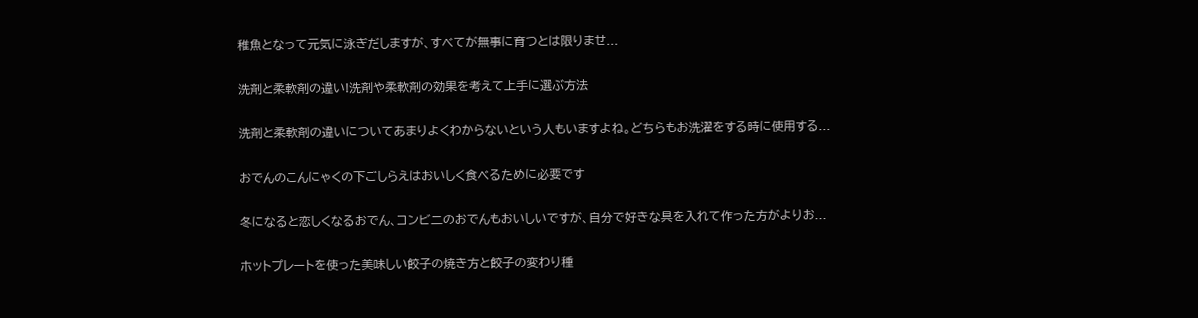稚魚となって元気に泳ぎだしますが、すべてが無事に育つとは限りませ...

洗剤と柔軟剤の違い!洗剤や柔軟剤の効果を考えて上手に選ぶ方法

洗剤と柔軟剤の違いについてあまりよくわからないという人もいますよね。どちらもお洗濯をする時に使用する...

おでんのこんにゃくの下ごしらえはおいしく食べるために必要です

冬になると恋しくなるおでん、コンビ二のおでんもおいしいですが、自分で好きな具を入れて作った方がよりお...

ホットプレートを使った美味しい餃子の焼き方と餃子の変わり種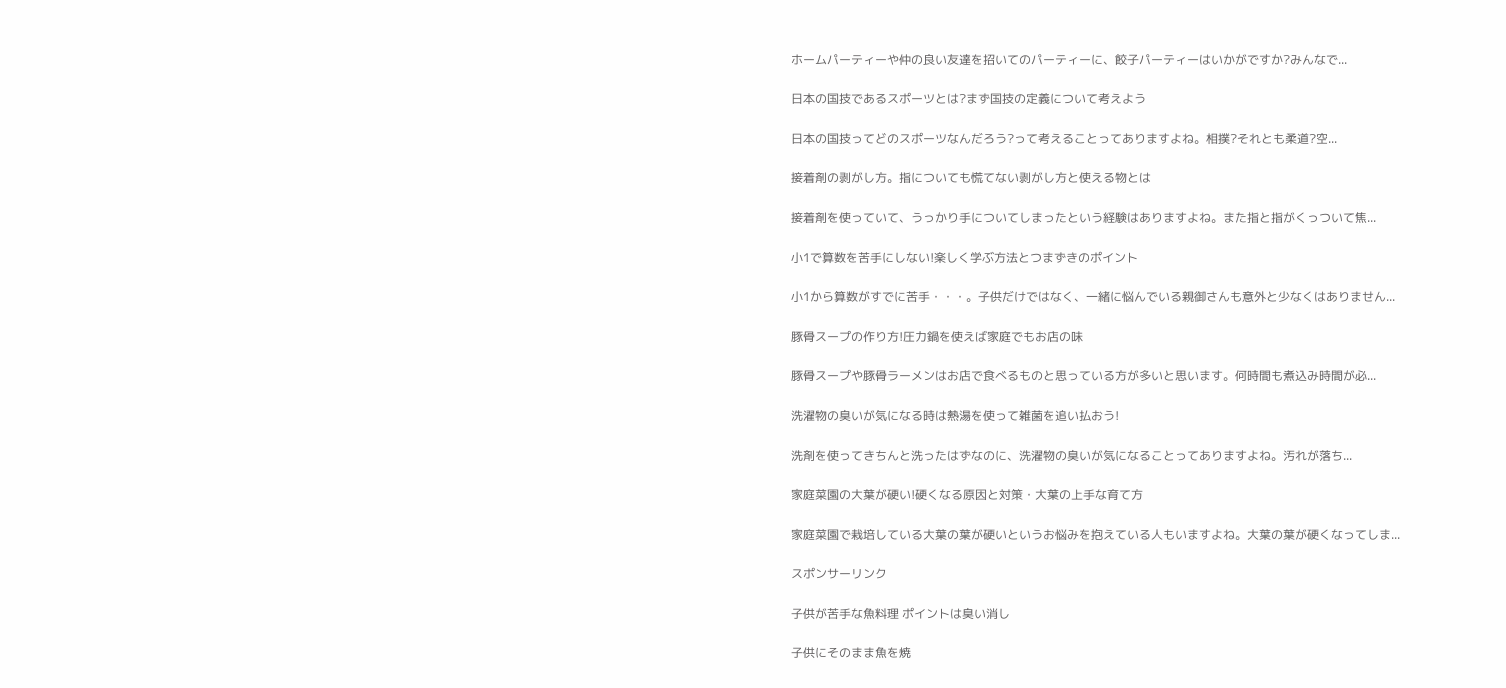ホームパーティーや仲の良い友達を招いてのパーティーに、餃子パーティーはいかがですか?みんなで...

日本の国技であるスポーツとは?まず国技の定義について考えよう

日本の国技ってどのスポーツなんだろう?って考えることってありますよね。相撲?それとも柔道?空...

接着剤の剥がし方。指についても慌てない剥がし方と使える物とは

接着剤を使っていて、うっかり手についてしまったという経験はありますよね。また指と指がくっついて焦...

小1で算数を苦手にしない!楽しく学ぶ方法とつまずきのポイント

小1から算数がすでに苦手・・・。子供だけではなく、一緒に悩んでいる親御さんも意外と少なくはありません...

豚骨スープの作り方!圧力鍋を使えば家庭でもお店の味

豚骨スープや豚骨ラーメンはお店で食べるものと思っている方が多いと思います。何時間も煮込み時間が必...

洗濯物の臭いが気になる時は熱湯を使って雑菌を追い払おう!

洗剤を使ってきちんと洗ったはずなのに、洗濯物の臭いが気になることってありますよね。汚れが落ち...

家庭菜園の大葉が硬い!硬くなる原因と対策・大葉の上手な育て方

家庭菜園で栽培している大葉の葉が硬いというお悩みを抱えている人もいますよね。大葉の葉が硬くなってしま...

スポンサーリンク

子供が苦手な魚料理 ポイントは臭い消し

子供にそのまま魚を焼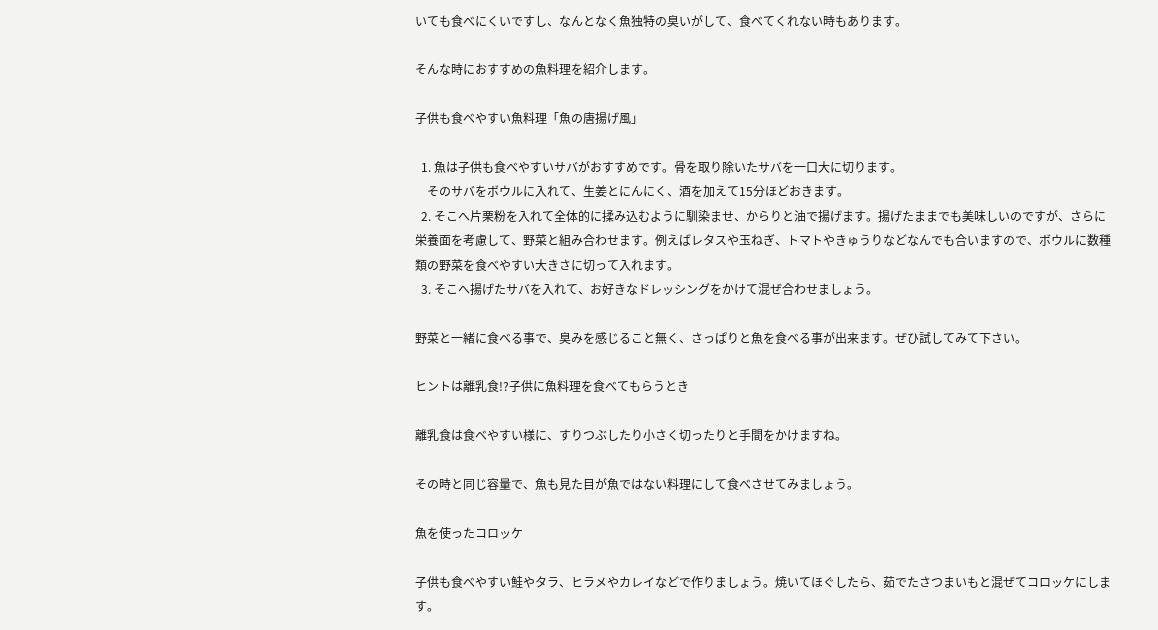いても食べにくいですし、なんとなく魚独特の臭いがして、食べてくれない時もあります。

そんな時におすすめの魚料理を紹介します。

子供も食べやすい魚料理「魚の唐揚げ風」

  1. 魚は子供も食べやすいサバがおすすめです。骨を取り除いたサバを一口大に切ります。
    そのサバをボウルに入れて、生姜とにんにく、酒を加えて15分ほどおきます。
  2. そこへ片栗粉を入れて全体的に揉み込むように馴染ませ、からりと油で揚げます。揚げたままでも美味しいのですが、さらに栄養面を考慮して、野菜と組み合わせます。例えばレタスや玉ねぎ、トマトやきゅうりなどなんでも合いますので、ボウルに数種類の野菜を食べやすい大きさに切って入れます。
  3. そこへ揚げたサバを入れて、お好きなドレッシングをかけて混ぜ合わせましょう。

野菜と一緒に食べる事で、臭みを感じること無く、さっぱりと魚を食べる事が出来ます。ぜひ試してみて下さい。

ヒントは離乳食!?子供に魚料理を食べてもらうとき

離乳食は食べやすい様に、すりつぶしたり小さく切ったりと手間をかけますね。

その時と同じ容量で、魚も見た目が魚ではない料理にして食べさせてみましょう。

魚を使ったコロッケ

子供も食べやすい鮭やタラ、ヒラメやカレイなどで作りましょう。焼いてほぐしたら、茹でたさつまいもと混ぜてコロッケにします。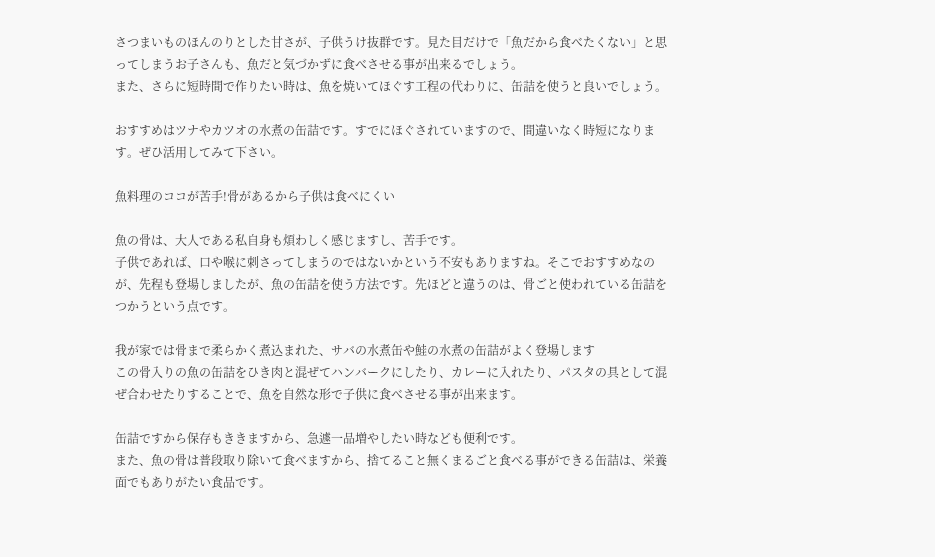さつまいものほんのりとした甘さが、子供うけ抜群です。見た目だけで「魚だから食べたくない」と思ってしまうお子さんも、魚だと気づかずに食べさせる事が出来るでしょう。
また、さらに短時間で作りたい時は、魚を焼いてほぐす工程の代わりに、缶詰を使うと良いでしょう。

おすすめはツナやカツオの水煮の缶詰です。すでにほぐされていますので、間違いなく時短になります。ぜひ活用してみて下さい。

魚料理のココが苦手!骨があるから子供は食べにくい

魚の骨は、大人である私自身も煩わしく感じますし、苦手です。
子供であれば、口や喉に刺さってしまうのではないかという不安もありますね。そこでおすすめなのが、先程も登場しましたが、魚の缶詰を使う方法です。先ほどと違うのは、骨ごと使われている缶詰をつかうという点です。

我が家では骨まで柔らかく煮込まれた、サバの水煮缶や鮭の水煮の缶詰がよく登場します
この骨入りの魚の缶詰をひき肉と混ぜてハンバークにしたり、カレーに入れたり、パスタの具として混ぜ合わせたりすることで、魚を自然な形で子供に食べさせる事が出来ます。

缶詰ですから保存もききますから、急遽一品増やしたい時なども便利です。
また、魚の骨は普段取り除いて食べますから、捨てること無くまるごと食べる事ができる缶詰は、栄養面でもありがたい食品です。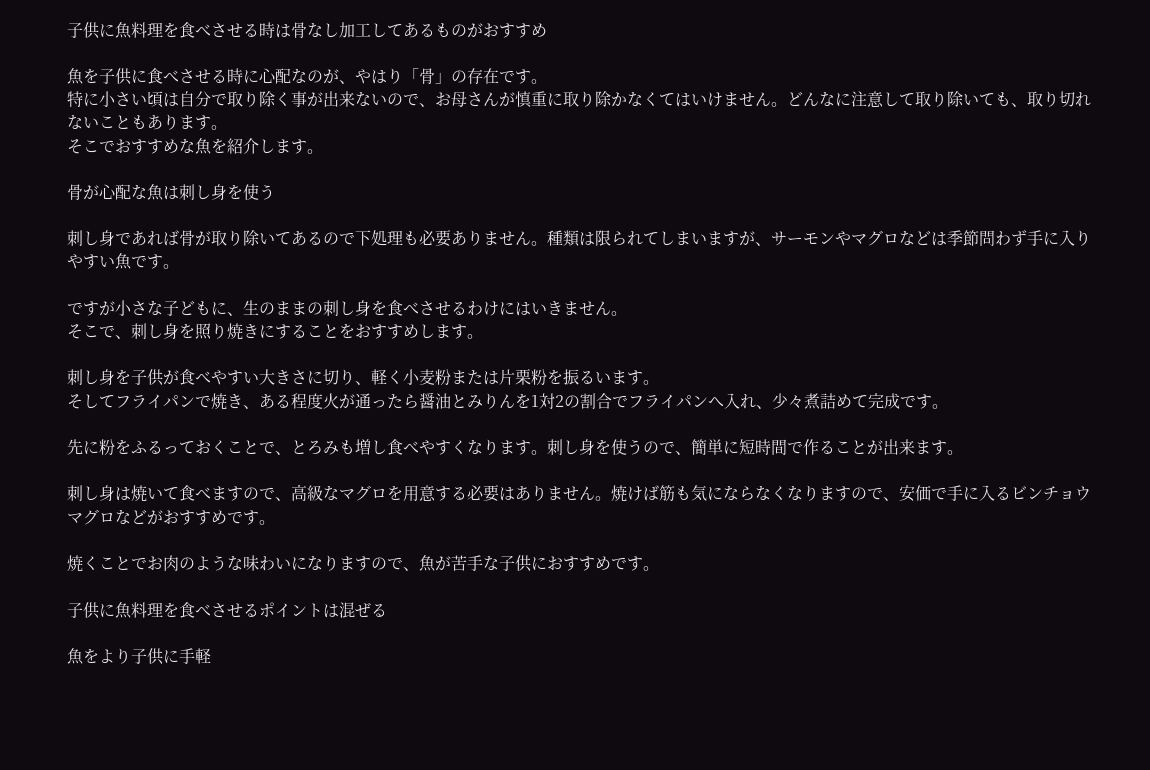子供に魚料理を食べさせる時は骨なし加工してあるものがおすすめ

魚を子供に食べさせる時に心配なのが、やはり「骨」の存在です。
特に小さい頃は自分で取り除く事が出来ないので、お母さんが慎重に取り除かなくてはいけません。どんなに注意して取り除いても、取り切れないこともあります。
そこでおすすめな魚を紹介します。

骨が心配な魚は刺し身を使う

刺し身であれば骨が取り除いてあるので下処理も必要ありません。種類は限られてしまいますが、サーモンやマグロなどは季節問わず手に入りやすい魚です。

ですが小さな子どもに、生のままの刺し身を食べさせるわけにはいきません。
そこで、刺し身を照り焼きにすることをおすすめします。

刺し身を子供が食べやすい大きさに切り、軽く小麦粉または片栗粉を振るいます。
そしてフライパンで焼き、ある程度火が通ったら醤油とみりんを1対2の割合でフライパンへ入れ、少々煮詰めて完成です。

先に粉をふるっておくことで、とろみも増し食べやすくなります。刺し身を使うので、簡単に短時間で作ることが出来ます。

刺し身は焼いて食べますので、高級なマグロを用意する必要はありません。焼けば筋も気にならなくなりますので、安価で手に入るビンチョウマグロなどがおすすめです。

焼くことでお肉のような味わいになりますので、魚が苦手な子供におすすめです。

子供に魚料理を食べさせるポイントは混ぜる

魚をより子供に手軽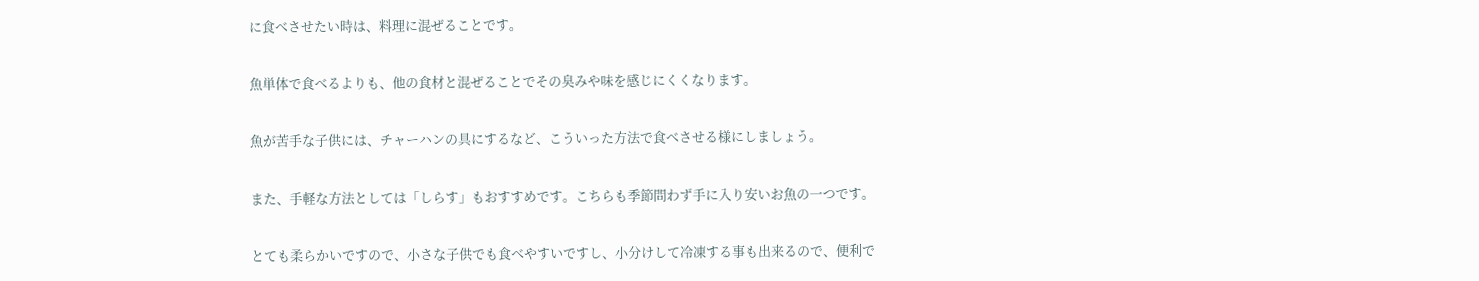に食べさせたい時は、料理に混ぜることです。

魚単体で食べるよりも、他の食材と混ぜることでその臭みや味を感じにくくなります。

魚が苦手な子供には、チャーハンの具にするなど、こういった方法で食べさせる様にしましょう。

また、手軽な方法としては「しらす」もおすすめです。こちらも季節問わず手に入り安いお魚の一つです。

とても柔らかいですので、小さな子供でも食べやすいですし、小分けして冷凍する事も出来るので、便利で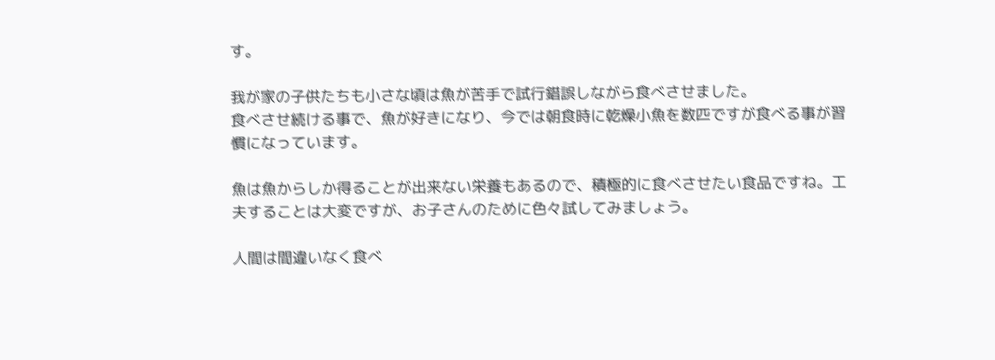す。

我が家の子供たちも小さな頃は魚が苦手で試行錯誤しながら食べさせました。
食べさせ続ける事で、魚が好きになり、今では朝食時に乾燥小魚を数匹ですが食べる事が習慣になっています。

魚は魚からしか得ることが出来ない栄養もあるので、積極的に食べさせたい食品ですね。工夫することは大変ですが、お子さんのために色々試してみましょう。

人間は間違いなく食べ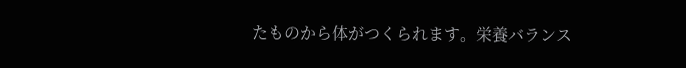たものから体がつくられます。栄養バランス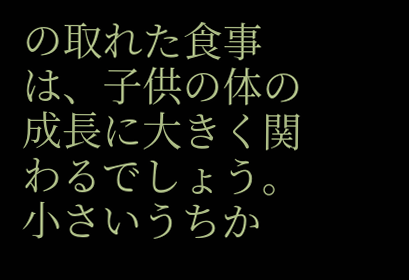の取れた食事は、子供の体の成長に大きく関わるでしょう。小さいうちか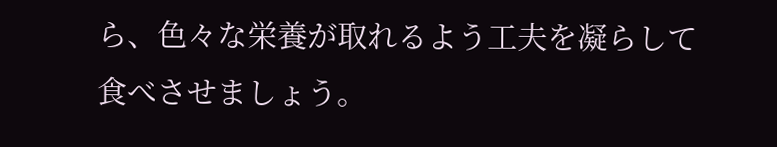ら、色々な栄養が取れるよう工夫を凝らして食べさせましょう。